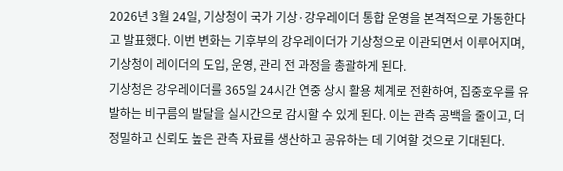2026년 3월 24일, 기상청이 국가 기상·강우레이더 통합 운영을 본격적으로 가동한다고 발표했다. 이번 변화는 기후부의 강우레이더가 기상청으로 이관되면서 이루어지며, 기상청이 레이더의 도입, 운영, 관리 전 과정을 총괄하게 된다.
기상청은 강우레이더를 365일 24시간 연중 상시 활용 체계로 전환하여, 집중호우를 유발하는 비구름의 발달을 실시간으로 감시할 수 있게 된다. 이는 관측 공백을 줄이고, 더 정밀하고 신뢰도 높은 관측 자료를 생산하고 공유하는 데 기여할 것으로 기대된다.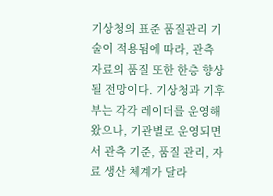기상청의 표준 품질관리 기술이 적용됨에 따라, 관측 자료의 품질 또한 한층 향상될 전망이다. 기상청과 기후부는 각각 레이더를 운영해왔으나, 기관별로 운영되면서 관측 기준, 품질 관리, 자료 생산 체계가 달라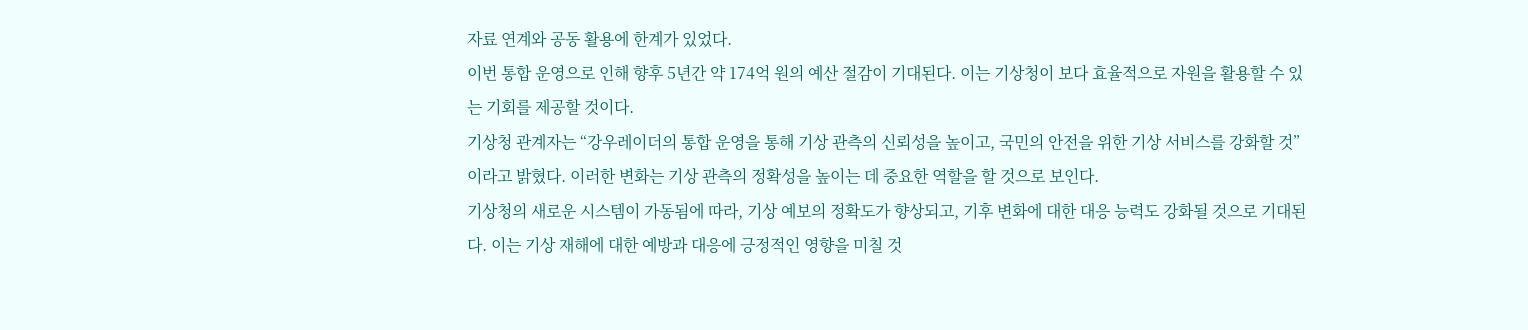자료 연계와 공동 활용에 한계가 있었다.
이번 통합 운영으로 인해 향후 5년간 약 174억 원의 예산 절감이 기대된다. 이는 기상청이 보다 효율적으로 자원을 활용할 수 있는 기회를 제공할 것이다.
기상청 관계자는 “강우레이더의 통합 운영을 통해 기상 관측의 신뢰성을 높이고, 국민의 안전을 위한 기상 서비스를 강화할 것”이라고 밝혔다. 이러한 변화는 기상 관측의 정확성을 높이는 데 중요한 역할을 할 것으로 보인다.
기상청의 새로운 시스템이 가동됨에 따라, 기상 예보의 정확도가 향상되고, 기후 변화에 대한 대응 능력도 강화될 것으로 기대된다. 이는 기상 재해에 대한 예방과 대응에 긍정적인 영향을 미칠 것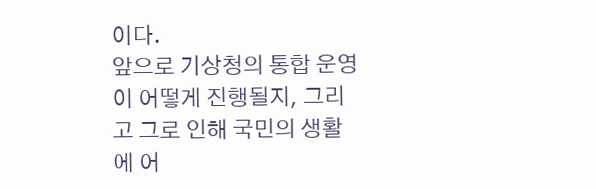이다.
앞으로 기상청의 통합 운영이 어떻게 진행될지, 그리고 그로 인해 국민의 생활에 어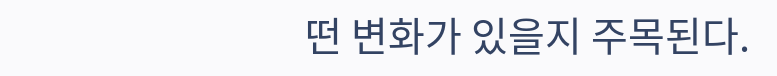떤 변화가 있을지 주목된다.